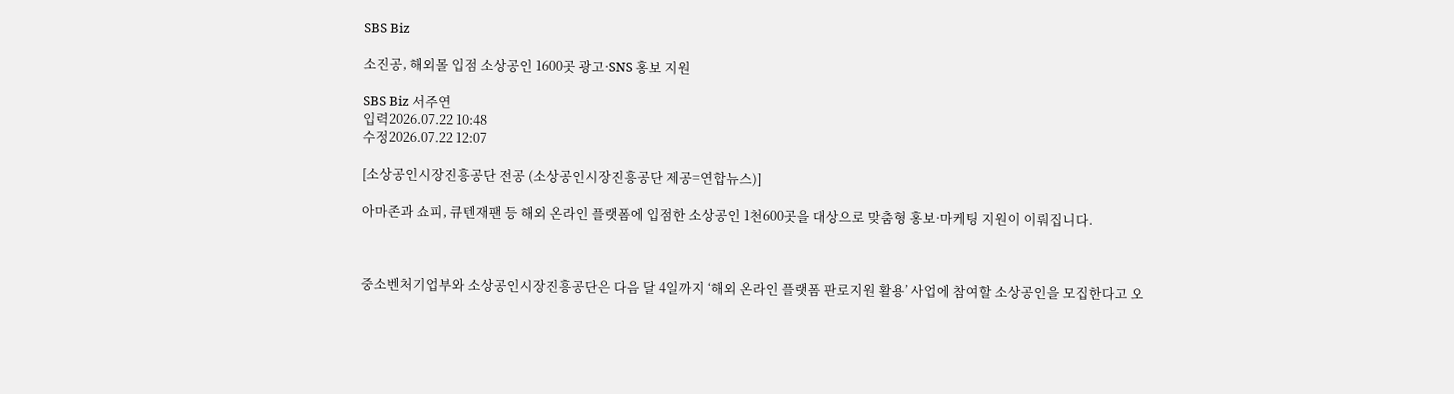SBS Biz

소진공, 해외몰 입점 소상공인 1600곳 광고·SNS 홍보 지원

SBS Biz 서주연
입력2026.07.22 10:48
수정2026.07.22 12:07

[소상공인시장진흥공단 전공 (소상공인시장진흥공단 제공=연합뉴스)]

아마존과 쇼피, 큐텐재팬 등 해외 온라인 플랫폼에 입점한 소상공인 1천600곳을 대상으로 맞춤형 홍보·마케팅 지원이 이뤄집니다.



중소벤처기업부와 소상공인시장진흥공단은 다음 달 4일까지 ‘해외 온라인 플랫폼 판로지원 활용’ 사업에 참여할 소상공인을 모집한다고 오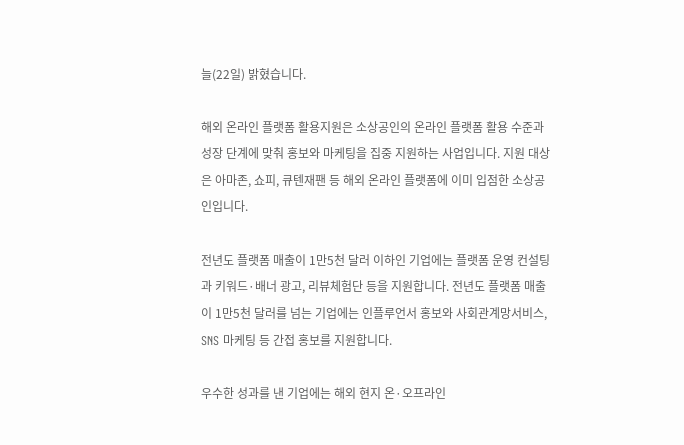늘(22일) 밝혔습니다.

해외 온라인 플랫폼 활용지원은 소상공인의 온라인 플랫폼 활용 수준과 성장 단계에 맞춰 홍보와 마케팅을 집중 지원하는 사업입니다. 지원 대상은 아마존, 쇼피, 큐텐재팬 등 해외 온라인 플랫폼에 이미 입점한 소상공인입니다.

전년도 플랫폼 매출이 1만5천 달러 이하인 기업에는 플랫폼 운영 컨설팅과 키워드·배너 광고, 리뷰체험단 등을 지원합니다. 전년도 플랫폼 매출이 1만5천 달러를 넘는 기업에는 인플루언서 홍보와 사회관계망서비스, SNS 마케팅 등 간접 홍보를 지원합니다.

우수한 성과를 낸 기업에는 해외 현지 온·오프라인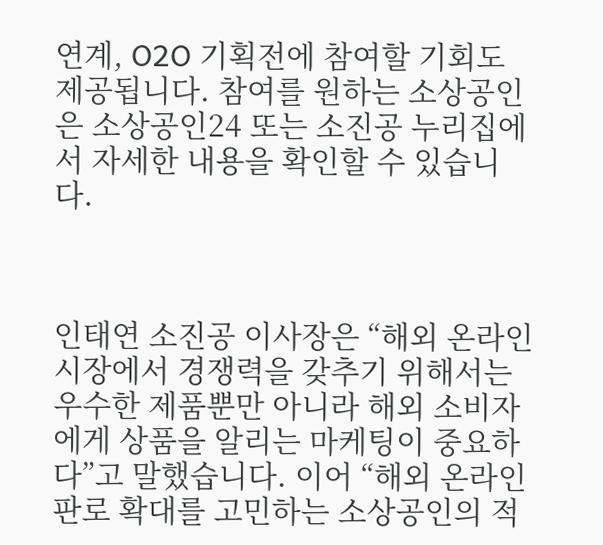연계, O2O 기획전에 참여할 기회도 제공됩니다. 참여를 원하는 소상공인은 소상공인24 또는 소진공 누리집에서 자세한 내용을 확인할 수 있습니다.



인태연 소진공 이사장은 “해외 온라인 시장에서 경쟁력을 갖추기 위해서는 우수한 제품뿐만 아니라 해외 소비자에게 상품을 알리는 마케팅이 중요하다”고 말했습니다. 이어 “해외 온라인 판로 확대를 고민하는 소상공인의 적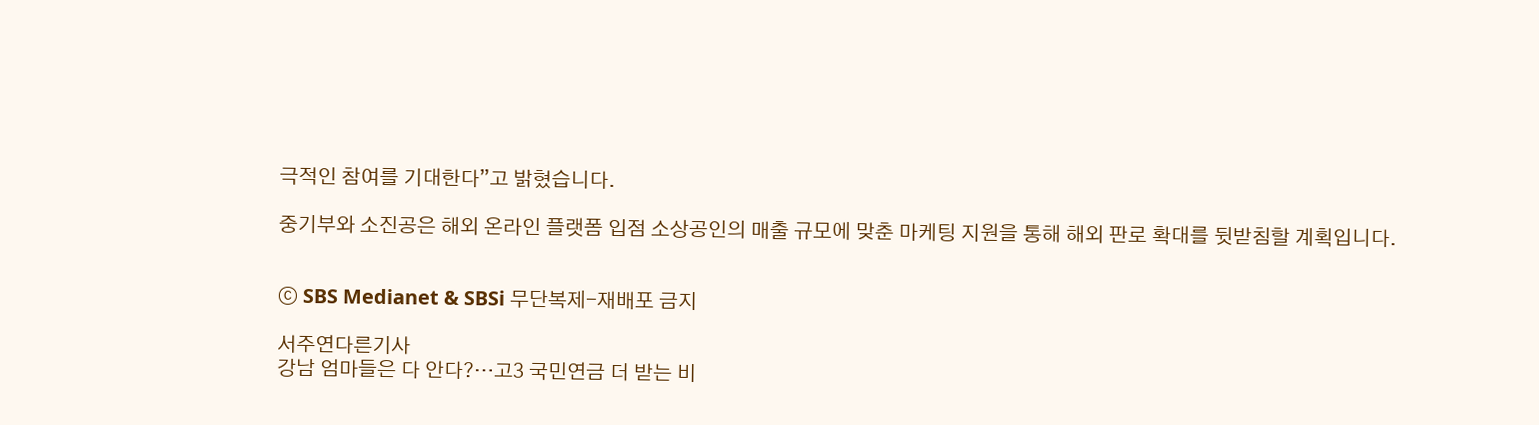극적인 참여를 기대한다”고 밝혔습니다.

중기부와 소진공은 해외 온라인 플랫폼 입점 소상공인의 매출 규모에 맞춘 마케팅 지원을 통해 해외 판로 확대를 뒷받침할 계획입니다.


ⓒ SBS Medianet & SBSi 무단복제-재배포 금지

서주연다른기사
강남 엄마들은 다 안다?…고3 국민연금 더 받는 비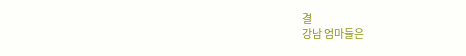결
강남 엄마들은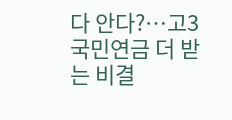다 안다?…고3 국민연금 더 받는 비결